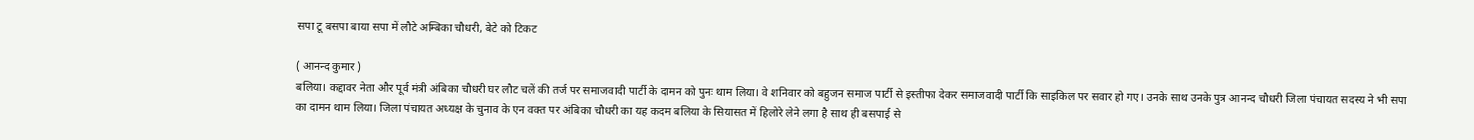सपा टू बसपा बाया सपा में लौटे अम्बिका चौधरी, बेटे को टिकट

( आनन्द कुमार )
बलिया। कद्दावर नेता और पूर्व मंत्री अंबिका चौधरी घर लौट चलें की तर्ज पर समाजवादी पार्टी के दामन को पुनः थाम लिया। वे शनिवार को बहुजन समाज पार्टी से इस्तीफा देकर समाजवादी पार्टी कि साइकिल पर सवार हो गए। उनके साथ उनके पुत्र आनन्द चौधरी जिला पंचायत सदस्य ने भी सपा का दामन थाम लिया। जिला पंचायत अध्यक्ष के चुनाव के एन वक्त पर अंबिका चौधरी का यह कदम बलिया के सियासत में हिलोरे लेने लगा है साथ ही बसपाई से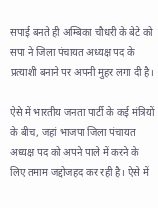सपाई बनते ही अम्बिका चौधरी के बेटे को सपा ने जिला पंचायत अध्यक्ष पद के प्रत्याशी बनाने पर अपनी मुहर लगा दी है।

ऐसे में भारतीय जनता पार्टी के कई मंत्रियों के बीच, जहां भाजपा जिला पंचायत अध्यक्ष पद को अपने पाले में करने के लिए तमाम जद्दोजहद कर रही है। ऐसे में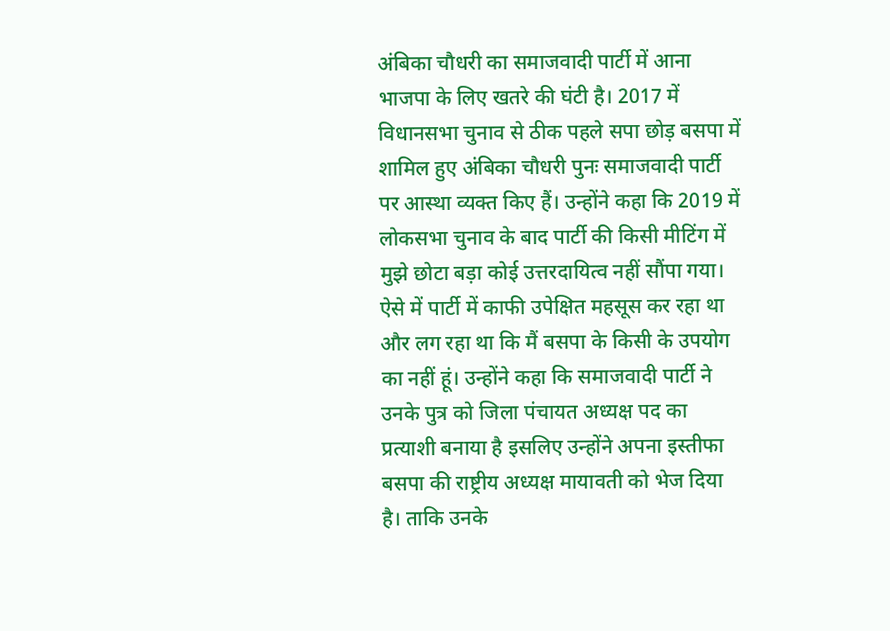अंबिका चौधरी का समाजवादी पार्टी में आना भाजपा के लिए खतरे की घंटी है। 2017 में विधानसभा चुनाव से ठीक पहले सपा छोड़ बसपा में शामिल हुए अंबिका चौधरी पुनः समाजवादी पार्टी पर आस्था व्यक्त किए हैं। उन्होंने कहा कि 2019 में लोकसभा चुनाव के बाद पार्टी की किसी मीटिंग में मुझे छोटा बड़ा कोई उत्तरदायित्व नहीं सौंपा गया। ऐसे में पार्टी में काफी उपेक्षित महसूस कर रहा था और लग रहा था कि मैं बसपा के किसी के उपयोग का नहीं हूं। उन्होंने कहा कि समाजवादी पार्टी ने उनके पुत्र को जिला पंचायत अध्यक्ष पद का प्रत्याशी बनाया है इसलिए उन्होंने अपना इस्तीफा बसपा की राष्ट्रीय अध्यक्ष मायावती को भेज दिया है। ताकि उनके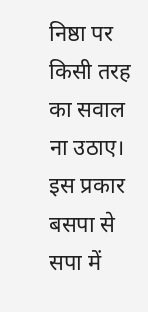निष्ठा पर किसी तरह का सवाल ना उठाए। इस प्रकार बसपा से सपा में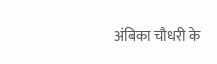अंबिका चौधरी के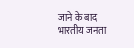जाने के बाद भारतीय जनता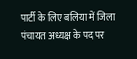पार्टी के लिए बलिया में जिला पंचायत अध्यक्ष के पद पर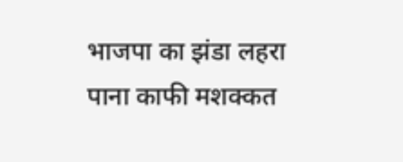भाजपा का झंडा लहरा पाना काफी मशक्कत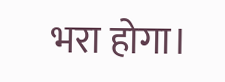भरा होगा।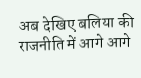अब देखिए बलिया की राजनीति में आगे आगे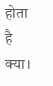होता है क्या।